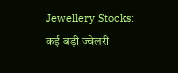Jewellery Stocks: कई बड़ी ज्वेलरी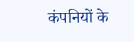कंपनियों के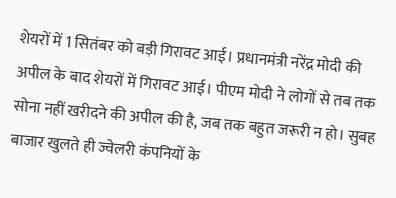शेयरों में 1 सितंबर को बड़ी गिरावट आई। प्रधानमंत्री नरेंद्र मोदी की अपील के बाद शेयरों में गिरावट आई। पीएम मोदी ने लोगों से तब तक सोना नहीं खरीदने की अपील की है, जब तक बहुत जरूरी न हो। सुबह बाजार खुलते ही ज्वेलरी कंपनियों के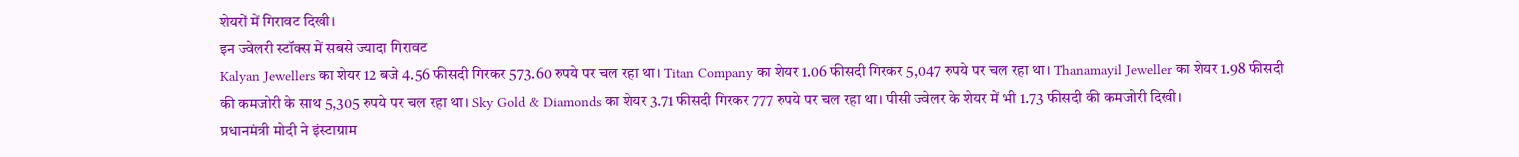शेयरों में गिरावट दिखी।
इन ज्वेलरी स्टॉक्स में सबसे ज्यादा गिरावट
Kalyan Jewellers का शेयर 12 बजे 4.56 फीसदी गिरकर 573.60 रुपये पर चल रहा था। Titan Company का शेयर 1.06 फीसदी गिरकर 5,047 रुपये पर चल रहा था। Thanamayil Jeweller का शेयर 1.98 फीसदी की कमजोरी के साथ 5,305 रुपये पर चल रहा था। Sky Gold & Diamonds का शेयर 3.71 फीसदी गिरकर 777 रुपये पर चल रहा था। पीसी ज्वेलर के शेयर में भी 1.73 फीसदी की कमजोरी दिखी।
प्रधानमंत्री मोदी ने इंस्टाग्राम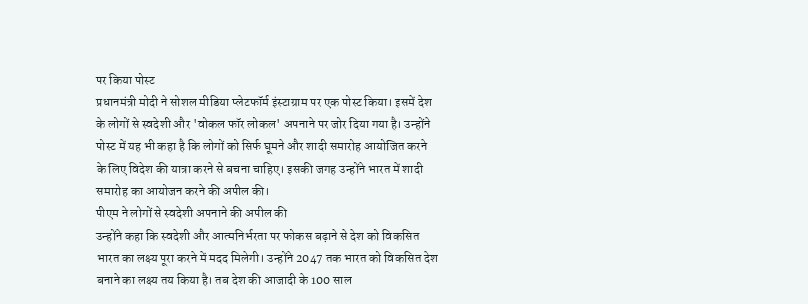पर किया पोस्ट
प्रधानमंत्री मोदी ने सोशल मीडिया प्लेटफॉर्म इंस्टाग्राम पर एक पोस्ट किया। इसमें देश के लोगों से स्वदेशी और 'वोकल फॉर लोकल' अपनाने पर जोर दिया गया है। उन्होंने पोस्ट में यह भी कहा है कि लोगों को सिर्फ घूमने और शादी समारोह आयोजित करने के लिए विदेश की यात्रा करने से बचना चाहिए। इसकी जगह उन्होंने भारत में शादी समारोह का आयोजन करने की अपील की।
पीएम ने लोगों से स्वदेशी अपनाने की अपील की
उन्होंने कहा कि स्वदेशी और आत्मनिर्भरता पर फोकस बढ़ाने से देश को विकसित भारत का लक्ष्य पूरा करने में मदद मिलेगी। उन्होंने 2047 तक भारत को विकसित देश बनाने का लक्ष्य तय किया है। तब देश की आजादी के 100 साल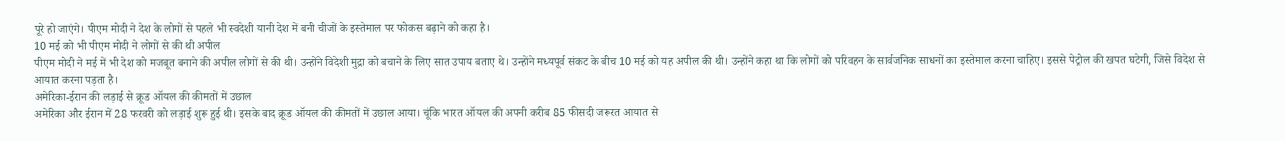पूरे हो जाएंगे। पीएम मोदी ने देश के लोगों से पहले भी स्वदेशी यानी देश में बनी चीजों के इस्तेमाल पर फोकस बढ़ाने को कहा है।
10 मई को भी पीएम मोदी ने लोगों से की थी अपील
पीएम मोदी ने मई में भी देश को मजबूत बनाने की अपील लोगों से की थी। उन्होंने विदेशी मुद्रा को बचाने के लिए सात उपाय बताए थे। उन्होंने मध्यपूर्व संकट के बीच 10 मई को यह अपील की थी। उन्होंने कहा था कि लोगों को परिवहन के सार्वजनिक साधनों का इस्तेमाल करना चाहिए। इससे पेट्रोल की खपत घटेगी, जिसे विदेश से आयात करना पड़ता है।
अमेरिका-ईरान की लड़ाई से क्रूड ऑयल की कीमतों में उछाल
अमेरिका और ईरान में 28 फरवरी को लड़ाई शुरू हुई थी। इसके बाद क्रूड ऑयल की कीमतों में उछाल आया। चूंकि भारत ऑयल की अपनी करीब 85 फीसदी जरूरत आयात से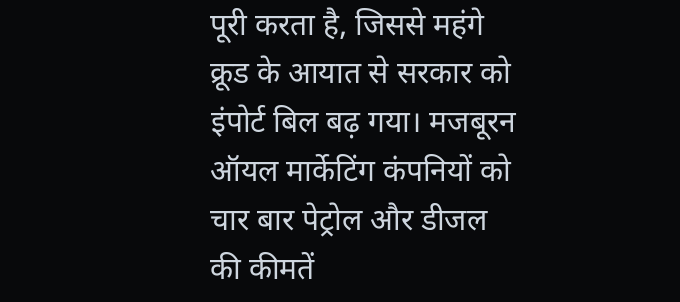पूरी करता है, जिससे महंगे क्रूड के आयात से सरकार को इंपोर्ट बिल बढ़ गया। मजबूरन ऑयल मार्केटिंग कंपनियों को चार बार पेट्रोल और डीजल की कीमतें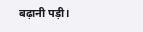बढ़ानी पड़ी।